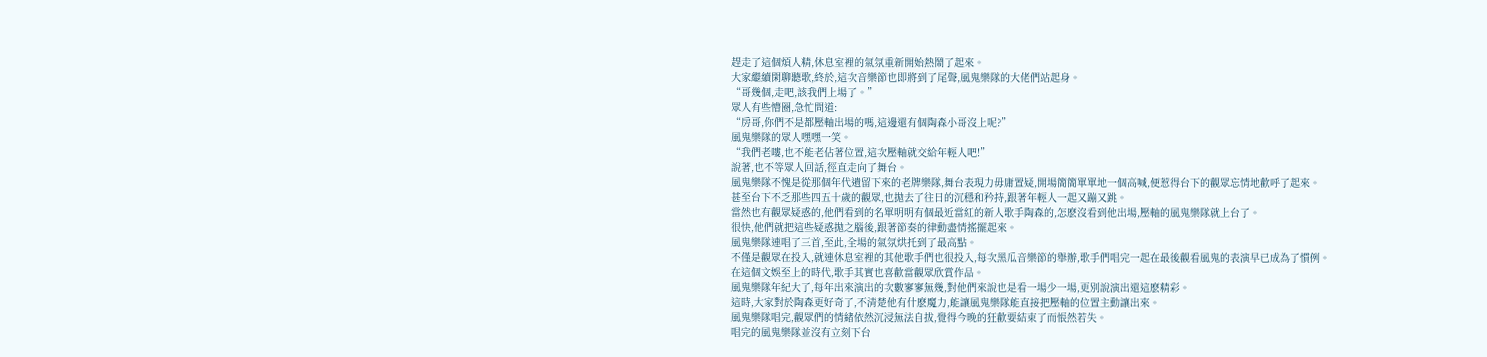趕走了這個煩人精,休息室裡的氣氛重新開始熱鬧了起來。
大家繼續閑聊聽歌,終於,這次音樂節也即將到了尾聲,風鬼樂隊的大佬們站起身。
“哥幾個,走吧,該我們上場了。”
眾人有些懵圈,急忙問道:
“房哥,你們不是都壓軸出場的嗎,這邊還有個陶森小哥沒上呢?”
風鬼樂隊的眾人嘿嘿一笑。
“我們老嘍,也不能老佔著位置,這次壓軸就交給年輕人吧!”
說著,也不等眾人回話,徑直走向了舞台。
風鬼樂隊不愧是從那個年代遺留下來的老牌樂隊,舞台表現力毋庸置疑,開場簡簡單單地一個高喊,便惹得台下的觀眾忘情地歡呼了起來。
甚至台下不乏那些四五十歲的觀眾,也拋去了往日的沉穩和矜持,跟著年輕人一起又蹦又跳。
當然也有觀眾疑惑的,他們看到的名單明明有個最近當紅的新人歌手陶森的,怎麽沒看到他出場,壓軸的風鬼樂隊就上台了。
很快,他們就把這些疑惑拋之腦後,跟著節奏的律動盡情搖擺起來。
風鬼樂隊連唱了三首,至此,全場的氣氛烘托到了最高點。
不僅是觀眾在投入,就連休息室裡的其他歌手們也很投入,每次黑瓜音樂節的舉辦,歌手們唱完一起在最後觀看風鬼的表演早已成為了慣例。
在這個文娛至上的時代,歌手其實也喜歡當觀眾欣賞作品。
風鬼樂隊年紀大了,每年出來演出的次數寥寥無幾,對他們來說也是看一場少一場,更別說演出還這麽精彩。
這時,大家對於陶森更好奇了,不清楚他有什麽魔力,能讓風鬼樂隊能直接把壓軸的位置主動讓出來。
風鬼樂隊唱完,觀眾們的情緒依然沉浸無法自拔,覺得今晚的狂歡要結束了而悵然若失。
唱完的風鬼樂隊並沒有立刻下台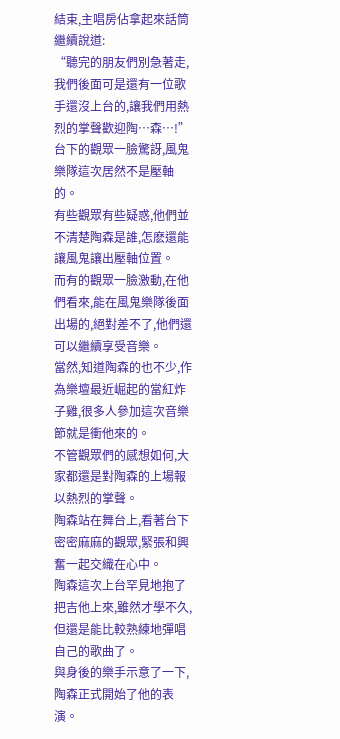結束,主唱房佔拿起來話筒繼續說道:
“聽完的朋友們別急著走,我們後面可是還有一位歌手還沒上台的,讓我們用熱烈的掌聲歡迎陶…森…!”
台下的觀眾一臉驚訝,風鬼樂隊這次居然不是壓軸的。
有些觀眾有些疑惑,他們並不清楚陶森是誰,怎麽還能讓風鬼讓出壓軸位置。
而有的觀眾一臉激動,在他們看來,能在風鬼樂隊後面出場的,絕對差不了,他們還可以繼續享受音樂。
當然,知道陶森的也不少,作為樂壇最近崛起的當紅炸子雞,很多人參加這次音樂節就是衝他來的。
不管觀眾們的感想如何,大家都還是對陶森的上場報以熱烈的掌聲。
陶森站在舞台上,看著台下密密麻麻的觀眾,緊張和興奮一起交織在心中。
陶森這次上台罕見地抱了把吉他上來,雖然才學不久,但還是能比較熟練地彈唱自己的歌曲了。
與身後的樂手示意了一下,陶森正式開始了他的表演。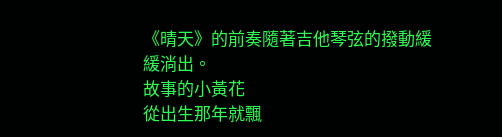《晴天》的前奏隨著吉他琴弦的撥動緩緩淌出。
故事的小黃花
從出生那年就飄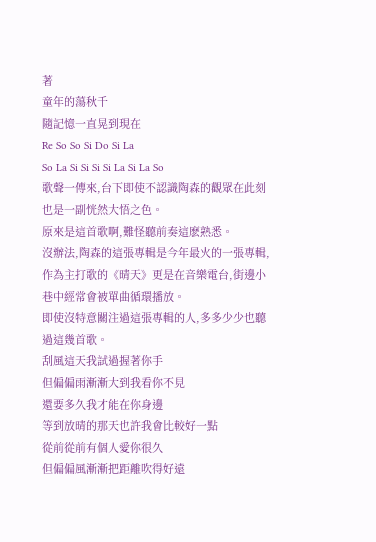著
童年的蕩秋千
隨記憶一直晃到現在
Re So So Si Do Si La
So La Si Si Si Si La Si La So
歌聲一傳來,台下即使不認識陶森的觀眾在此刻也是一副恍然大悟之色。
原來是這首歌啊,難怪聽前奏這麽熟悉。
沒辦法,陶森的這張專輯是今年最火的一張專輯,作為主打歌的《晴天》更是在音樂電台,街邊小巷中經常會被單曲循環播放。
即使沒特意關注過這張專輯的人,多多少少也聽過這幾首歌。
刮風這天我試過握著你手
但偏偏雨漸漸大到我看你不見
還要多久我才能在你身邊
等到放晴的那天也許我會比較好一點
從前從前有個人愛你很久
但偏偏風漸漸把距離吹得好遠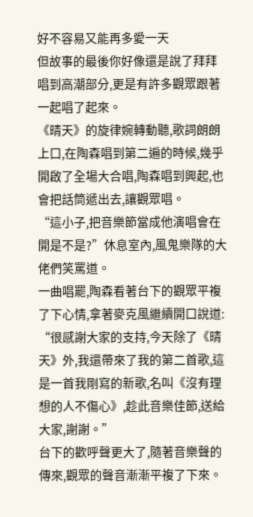好不容易又能再多愛一天
但故事的最後你好像還是說了拜拜
唱到高潮部分,更是有許多觀眾跟著一起唱了起來。
《晴天》的旋律婉轉動聽,歌詞朗朗上口,在陶森唱到第二遍的時候,幾乎開啟了全場大合唱,陶森唱到興起,也會把話筒遞出去,讓觀眾唱。
“這小子,把音樂節當成他演唱會在開是不是?”休息室內,風鬼樂隊的大佬們笑罵道。
一曲唱罷,陶森看著台下的觀眾平複了下心情,拿著麥克風繼續開口說道:
“很感謝大家的支持,今天除了《晴天》外,我還帶來了我的第二首歌,這是一首我剛寫的新歌,名叫《沒有理想的人不傷心》,趁此音樂佳節,送給大家,謝謝。”
台下的歡呼聲更大了,隨著音樂聲的傳來,觀眾的聲音漸漸平複了下來。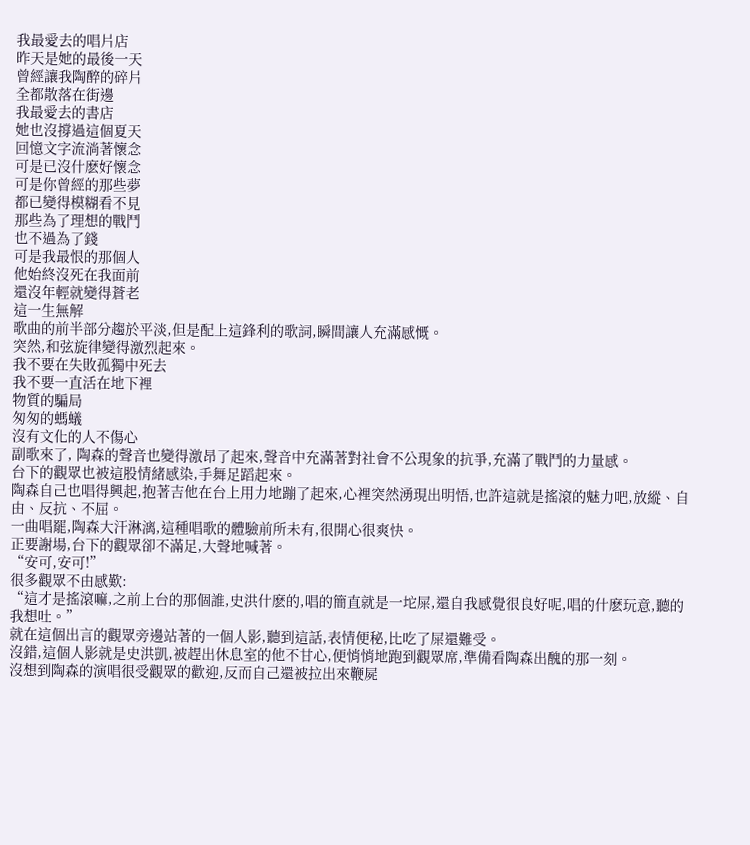我最愛去的唱片店
昨天是她的最後一天
曾經讓我陶醉的碎片
全都散落在街邊
我最愛去的書店
她也沒撐過這個夏天
回憶文字流淌著懷念
可是已沒什麽好懷念
可是你曾經的那些夢
都已變得模糊看不見
那些為了理想的戰鬥
也不過為了錢
可是我最恨的那個人
他始終沒死在我面前
還沒年輕就變得蒼老
這一生無解
歌曲的前半部分趨於平淡,但是配上這鋒利的歌詞,瞬間讓人充滿感慨。
突然,和弦旋律變得激烈起來。
我不要在失敗孤獨中死去
我不要一直活在地下裡
物質的騙局
匆匆的螞蟻
沒有文化的人不傷心
副歌來了, 陶森的聲音也變得激昂了起來,聲音中充滿著對社會不公現象的抗爭,充滿了戰鬥的力量感。
台下的觀眾也被這股情緒感染,手舞足蹈起來。
陶森自己也唱得興起,抱著吉他在台上用力地蹦了起來,心裡突然湧現出明悟,也許這就是搖滾的魅力吧,放縱、自由、反抗、不屈。
一曲唱罷,陶森大汗淋漓,這種唱歌的體驗前所未有,很開心很爽快。
正要謝場,台下的觀眾卻不滿足,大聲地喊著。
“安可,安可!”
很多觀眾不由感歎:
“這才是搖滾嘛,之前上台的那個誰,史洪什麽的,唱的簡直就是一坨屎,還自我感覺很良好呢,唱的什麽玩意,聽的我想吐。”
就在這個出言的觀眾旁邊站著的一個人影,聽到這話,表情便秘,比吃了屎還難受。
沒錯,這個人影就是史洪凱,被趕出休息室的他不甘心,便悄悄地跑到觀眾席,準備看陶森出醜的那一刻。
沒想到陶森的演唱很受觀眾的歡迎,反而自己還被拉出來鞭屍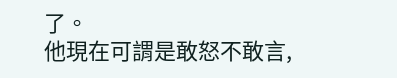了。
他現在可謂是敢怒不敢言,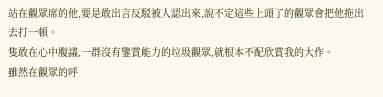站在觀眾席的他,要是敢出言反駁被人認出來,說不定這些上頭了的觀眾會把他拖出去打一頓。
隻敢在心中腹議,一群沒有鑒賞能力的垃圾觀眾,就根本不配欣賞我的大作。
雖然在觀眾的呼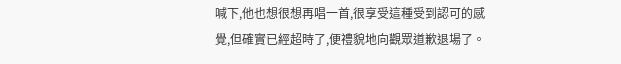喊下,他也想很想再唱一首,很享受這種受到認可的感覺,但確實已經超時了,便禮貌地向觀眾道歉退場了。